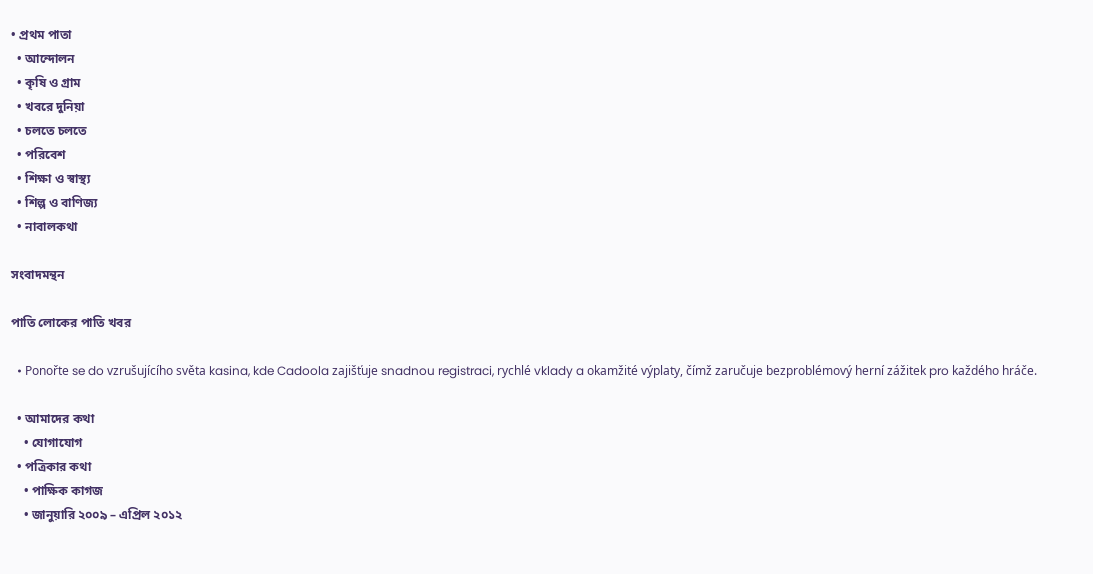• প্রথম পাতা
  • আন্দোলন
  • কৃষি ও গ্রাম
  • খবরে দুনিয়া
  • চলতে চলতে
  • পরিবেশ
  • শিক্ষা ও স্বাস্থ্য
  • শিল্প ও বাণিজ্য
  • নাবালকথা

সংবাদমন্থন

পাতি লোকের পাতি খবর

  • Ponořte se do vzrušujícího světa kasina, kde Cadoola zajišťuje snadnou registraci, rychlé vklady a okamžité výplaty, čímž zaručuje bezproblémový herní zážitek pro každého hráče.

  • আমাদের কথা
    • যোগাযোগ
  • পত্রিকার কথা
    • পাক্ষিক কাগজ
    • জানুয়ারি ২০০৯ – এপ্রিল ২০১২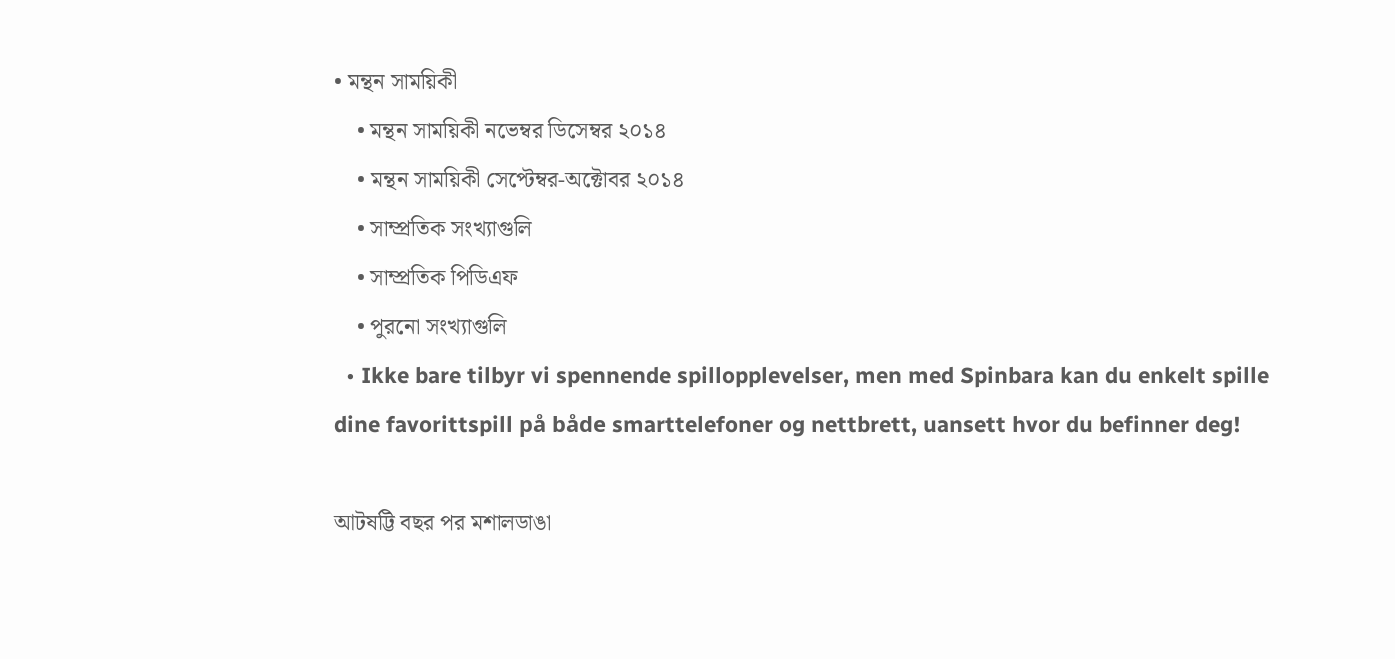• মন্থন সাময়িকী
    • মন্থন সাময়িকী নভেম্বর ডিসেম্বর ২০১৪
    • মন্থন সাময়িকী সেপ্টেম্বর-অক্টোবর ২০১৪
    • সাম্প্রতিক সংখ্যাগুলি
    • সাম্প্রতিক পিডিএফ
    • পুরনো সংখ্যাগুলি
  • Ikke bare tilbyr vi spennende spillopplevelser, men med Spinbara kan du enkelt spille dine favorittspill på både smarttelefoner og nettbrett, uansett hvor du befinner deg!

আটষট্টি বছর পর মশালডাঙা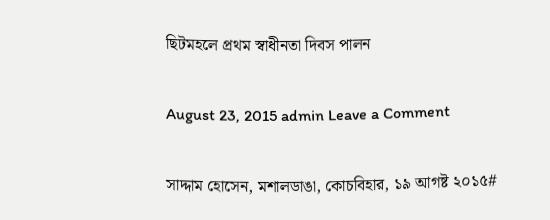ছিটমহলে প্রথম স্বাধীনতা দিবস পালন

August 23, 2015 admin Leave a Comment

সাদ্দাম হোসেন, মশালডাঙা, কোচবিহার, ১৯ আগষ্ট ২০১৫#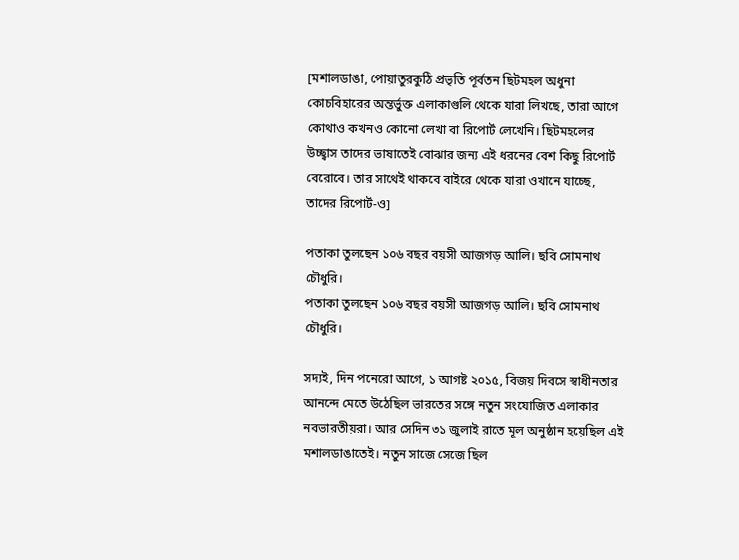[মশালডাঙা, পোয়াতুরকুঠি প্রভৃতি পূর্বতন ছিটমহল অধুনা কোচবিহারের অন্তর্ভুক্ত এলাকাগুলি থেকে যারা লিখছে, তারা আগে কোথাও কখনও কোনো লেখা বা রিপোর্ট লেখেনি। ছিটমহলের উচ্ছ্বাস তাদের ভাষাতেই বোঝার জন্য এই ধরনের বেশ কিছু রিপোর্ট বেরোবে। তার সাথেই থাকবে বাইরে থেকে যারা ওখানে যাচ্ছে, তাদের রিপোর্ট-ও]

পতাকা তুলছেন ১০৬ বছর বয়সী আজগড় আলি। ছবি সোমনাথ চৌধুরি।
পতাকা তুলছেন ১০৬ বছর বয়সী আজগড় আলি। ছবি সোমনাথ চৌধুরি।

সদ্যই, দিন পনেরো আগে, ১ আগষ্ট ২০১৫, বিজয় দিবসে স্বাধীনতার আনন্দে মেতে উঠেছিল ভারতের সঙ্গে নতুন সংযোজিত এলাকার নবভারতীয়রা। আর সেদিন ৩১ জুলাই রাতে মূল অনুষ্ঠান হয়েছিল এই মশালডাঙাতেই। নতুন সাজে সেজে ছিল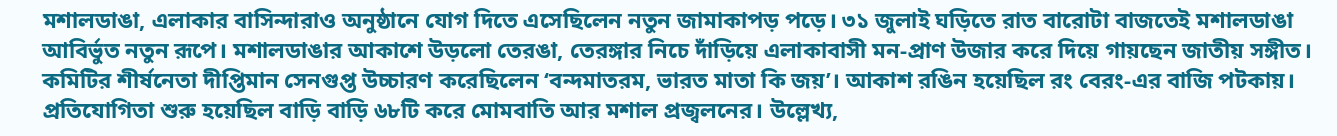মশালডাঙা, এলাকার বাসিন্দারাও অনুষ্ঠানে যোগ দিতে এসেছিলেন নতুন জামাকাপড় পড়ে। ৩১ জুলাই ঘড়িতে রাত বারোটা বাজতেই মশালডাঙা আবির্ভুত নতুন রূপে। মশালডাঙার আকাশে উড়লো তেরঙা, তেরঙ্গার নিচে দাঁড়িয়ে এলাকাবাসী মন-প্রাণ উজার করে দিয়ে গায়ছেন জাতীয় সঙ্গীত। কমিটির শীর্ষনেতা দীপ্তিমান সেনগুপ্ত উচ্চারণ করেছিলেন ‘বন্দমাতরম, ভারত মাতা কি জয়’। আকাশ রঙিন হয়েছিল রং বেরং-এর বাজি পটকায়। প্রতিযোগিতা শুরু হয়েছিল বাড়ি বাড়ি ৬৮টি করে মোমবাতি আর মশাল প্রজ্বলনের। উল্লেখ্য,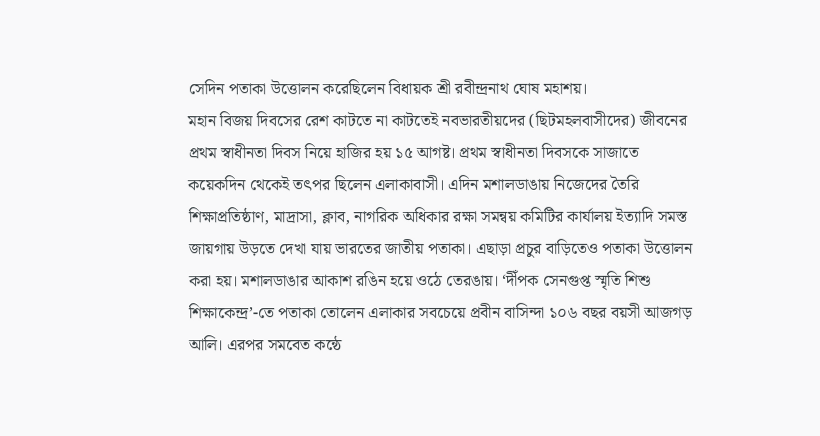সেদিন পতাকা উত্তোলন করেছিলেন বিধায়ক শ্রী রবীন্দ্রনাথ ঘোষ মহাশয়।
মহান বিজয় দিবসের রেশ কাটতে না কাটতেই নবভারতীয়দের (ছিটমহলবাসীদের) জীবনের প্রথম স্বাধীনতা দিবস নিয়ে হাজির হয় ১৫ আগষ্ট। প্রথম স্বাধীনতা দিবসকে সাজাতে কয়েকদিন থেকেই তৎপর ছিলেন এলাকাবাসী। এদিন মশালডাঙায় নিজেদের তৈরি শিক্ষাপ্রতিষ্ঠাণ, মাদ্রাসা, ক্লাব, নাগরিক অধিকার রক্ষা সমন্বয় কমিটির কার্যালয় ইত্যাদি সমস্ত জায়গায় উড়তে দেখা যায় ভারতের জাতীয় পতাকা। এছাড়া প্রচুর বাড়িতেও পতাকা উত্তোলন করা হয়। মশালডাঙার আকাশ রঙিন হয়ে ওঠে তেরঙায়। ‘দীঁপক সেনগুপ্ত স্মৃতি শিশু শিক্ষাকেন্দ্র’-তে পতাকা তোলেন এলাকার সবচেয়ে প্রবীন বাসিন্দা ১০৬ বছর বয়সী আজগড় আলি। এরপর সমবেত কন্ঠে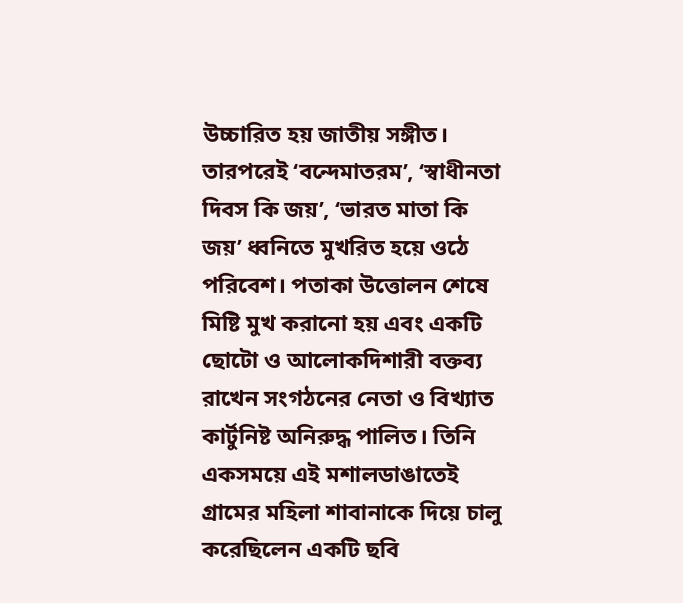উচ্চারিত হয় জাতীয় সঙ্গীত। তারপরেই ‘বন্দেমাতরম’, ‘স্বাধীনতা দিবস কি জয়’, ‘ভারত মাতা কি জয়’ ধ্বনিতে মুখরিত হয়ে ওঠে পরিবেশ। পতাকা উত্তোলন শেষে মিষ্টি মুখ করানো হয় এবং একটি ছোটো ও আলোকদিশারী বক্তব্য রাখেন সংগঠনের নেতা ও বিখ্যাত কার্টুনিষ্ট অনিরুদ্ধ পালিত। তিনি একসময়ে এই মশালডাঙাতেই গ্রামের মহিলা শাবানাকে দিয়ে চালু করেছিলেন একটি ছবি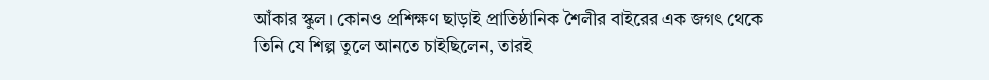আঁকার স্কুল। কোনও প্রশিক্ষণ ছাড়াই প্রাতিষ্ঠানিক শৈলীর বাইরের এক জগৎ থেকে তিনি যে শিল্প তুলে আনতে চাইছিলেন, তারই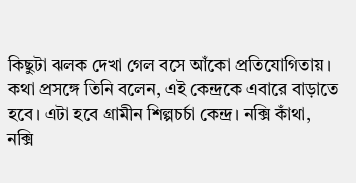কিছুটা ঝলক দেখা গেল বসে আঁকো প্রতিযোগিতায়। কথা প্রসঙ্গে তিনি বলেন, এই কেন্দ্রকে এবারে বাড়াতে হবে। এটা হবে গ্রামীন শিল্পচর্চা কেন্দ্র। নক্সি কাঁথা, নক্সি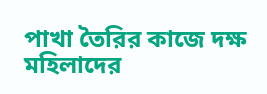পাখা তৈরির কাজে দক্ষ মহিলাদের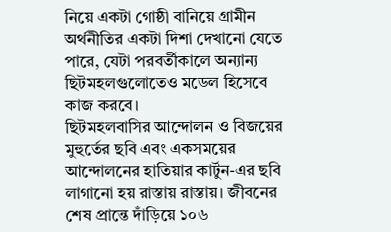নিয়ে একটা গোষ্ঠী বানিয়ে গ্রামীন অর্থনীতির একটা দিশা দেখানো যেতে পারে, যেটা পরবর্তীকালে অন্যান্য ছিটমহলগুলোতেও মডেল হিসেবে কাজ করবে।
ছিটমহলবাসির আন্দোলন ও বিজয়ের মুহুর্তের ছবি এবং একসময়ের আন্দোলনের হাতিয়ার কার্টুন-এর ছবি লাগানো হয় রাস্তায় রাস্তায়। জীবনের শেষ প্রান্তে দাঁড়িয়ে ১০৬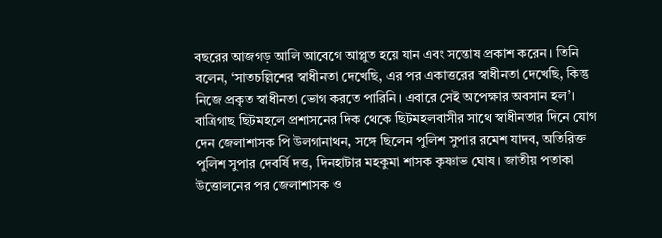বছরের আজগড় আলি আবেগে আপ্লুত হয়ে যান এবং সন্তোষ প্রকাশ করেন। তিনি বলেন, ‘সাতচল্লিশের স্বাধীনতা দেখেছি, এর পর একাত্তরের স্বাধীনতা দেখেছি, কিন্তু নিজে প্রকৃত স্বাধীনতা ভোগ করতে পারিনি। এবারে সেই অপেক্ষার অবসান হল’।
বাত্রিগাছ ছিটমহলে প্রশাসনের দিক থেকে ছিটমহলবাসীর সাথে স্বাধীনতার দিনে যোগ দেন জেলাশাসক পি উলগানাথন, সঙ্গে ছিলেন পুলিশ সুপার রমেশ যাদব, অতিরিক্ত পুলিশ সুপার দেবর্ষি দত্ত, দিনহাটার মহকুমা শাসক কৃষ্ণাভ ঘোষ। জাতীয় পতাকা উত্তোলনের পর জেলাশাসক ও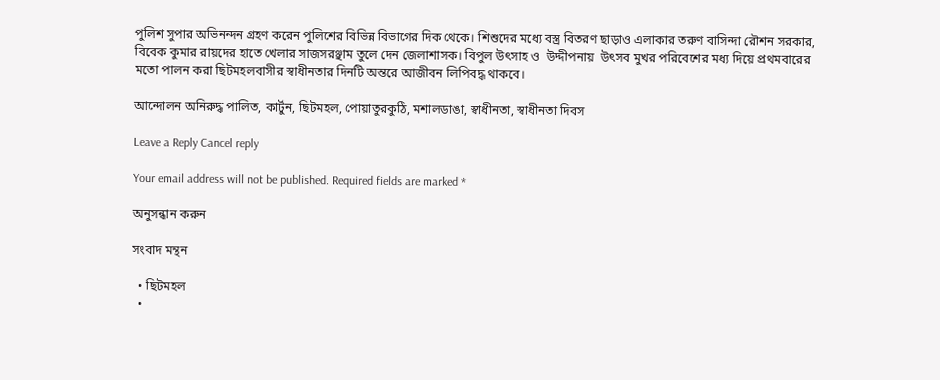পুলিশ সুপার অভিনন্দন গ্রহণ করেন পুলিশের বিভিন্ন বিভাগের দিক থেকে। শিশুদের মধ্যে বস্ত্র বিতরণ ছাড়াও এলাকার তরুণ বাসিন্দা রৌশন সরকার, বিবেক কুমার রায়দের হাতে খেলার সাজসরঞ্ছাম তুলে দেন জেলাশাসক। বিপুল উৎসাহ ও  উদ্দীপনায়  উৎসব মুখর পরিবেশের মধ্য দিয়ে প্রথমবারের মতো পালন করা ছিটমহলবাসীর স্বাধীনতার দিনটি অন্তরে আজীবন লিপিবদ্ধ থাকবে।

আন্দোলন অনিরুদ্ধ পালিত, কার্টুন, ছিটমহল, পোয়াতুরকুঠি, মশালডাঙা, স্বাধীনতা, স্বাধীনতা দিবস

Leave a Reply Cancel reply

Your email address will not be published. Required fields are marked *

অনুসন্ধান করুন

সংবাদ মন্থন

  • ছিটমহল
  •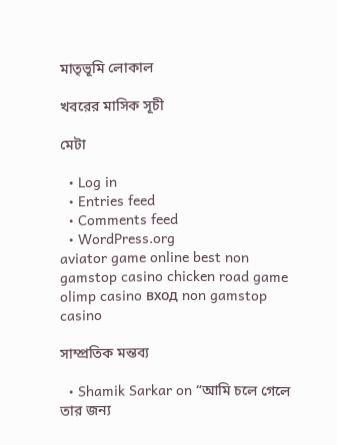মাতৃভূমি লোকাল

খবরের মাসিক সূচী

মেটা

  • Log in
  • Entries feed
  • Comments feed
  • WordPress.org
aviator game online best non gamstop casino chicken road game olimp casino вход non gamstop casino

সাম্প্রতিক মন্তব্য

  • Shamik Sarkar on “আমি চলে গেলে তার জন্য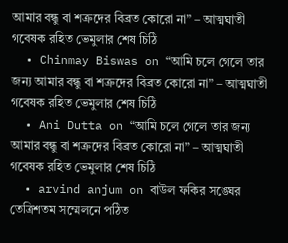আমার বন্ধু বা শত্রুদের বিব্রত কোরো না” – আত্মঘাতী গবেষক রহিত ভেমুলার শেষ চিঠি
  • Chinmay Biswas on “আমি চলে গেলে তার জন্য আমার বন্ধু বা শত্রুদের বিব্রত কোরো না” – আত্মঘাতী গবেষক রহিত ভেমুলার শেষ চিঠি
  • Ani Dutta on “আমি চলে গেলে তার জন্য আমার বন্ধু বা শত্রুদের বিব্রত কোরো না” – আত্মঘাতী গবেষক রহিত ভেমুলার শেষ চিঠি
  • arvind anjum on বাউল ফকির সঙ্ঘের তেত্রিশতম সম্মেলনে পঠিত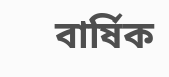বার্ষিক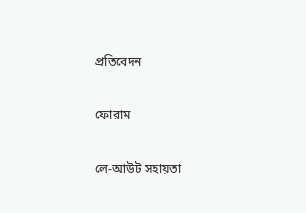প্রতিবেদন

ফোরাম

লে-আউট সহায়তা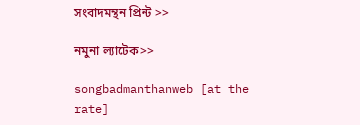সংবাদমন্থন প্রিন্ট >>

নমুনা ল্যাটেক>>

songbadmanthanweb [at the rate]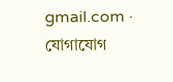gmail.com · যোগাযোগ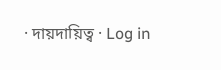· দায়দায়িত্ব · Log in